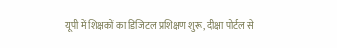यूपी में शिक्षकों का डिजिटल प्रशिक्षण शुरू, दीक्षा पोर्टल से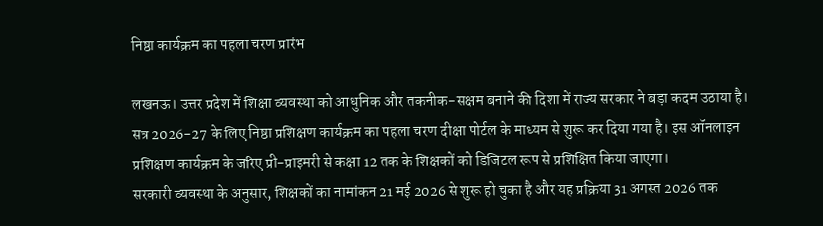निष्ठा कार्यक्रम का पहला चरण प्रारंभ

लखनऊ। उत्तर प्रदेश में शिक्षा व्यवस्था को आधुनिक और तकनीक-सक्षम बनाने की दिशा में राज्य सरकार ने बड़ा कदम उठाया है। सत्र 2026-27 के लिए निष्ठा प्रशिक्षण कार्यक्रम का पहला चरण दीक्षा पोर्टल के माध्यम से शुरू कर दिया गया है। इस ऑनलाइन प्रशिक्षण कार्यक्रम के जरिए प्री-प्राइमरी से कक्षा 12 तक के शिक्षकों को डिजिटल रूप से प्रशिक्षित किया जाएगा।
सरकारी व्यवस्था के अनुसार, शिक्षकों का नामांकन 21 मई 2026 से शुरू हो चुका है और यह प्रक्रिया 31 अगस्त 2026 तक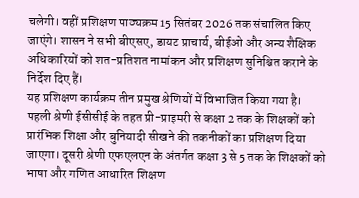चलेगी। वहीं प्रशिक्षण पाठ्यक्रम 15 सितंबर 2026 तक संचालित किए जाएंगे। शासन ने सभी बीएसए, डायट प्राचार्य, बीईओ और अन्य शैक्षिक अधिकारियों को शत-प्रतिशत नामांकन और प्रशिक्षण सुनिश्चित कराने के निर्देश दिए हैं।
यह प्रशिक्षण कार्यक्रम तीन प्रमुख श्रेणियों में विभाजित किया गया है। पहली श्रेणी ईसीसीई के तहत प्री-प्राइमरी से कक्षा 2 तक के शिक्षकों को प्रारंभिक शिक्षा और बुनियादी सीखने की तकनीकों का प्रशिक्षण दिया जाएगा। दूसरी श्रेणी एफएलएन के अंतर्गत कक्षा 3 से 5 तक के शिक्षकों को भाषा और गणित आधारित शिक्षण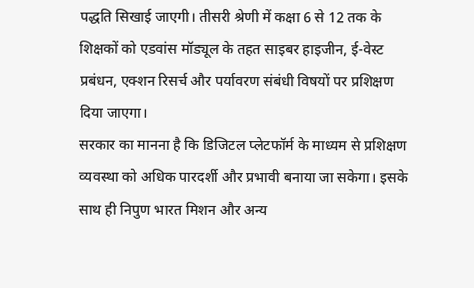पद्धति सिखाई जाएगी। तीसरी श्रेणी में कक्षा 6 से 12 तक के शिक्षकों को एडवांस मॉड्यूल के तहत साइबर हाइजीन, ई-वेस्ट प्रबंधन, एक्शन रिसर्च और पर्यावरण संबंधी विषयों पर प्रशिक्षण दिया जाएगा।
सरकार का मानना है कि डिजिटल प्लेटफॉर्म के माध्यम से प्रशिक्षण व्यवस्था को अधिक पारदर्शी और प्रभावी बनाया जा सकेगा। इसके साथ ही निपुण भारत मिशन और अन्य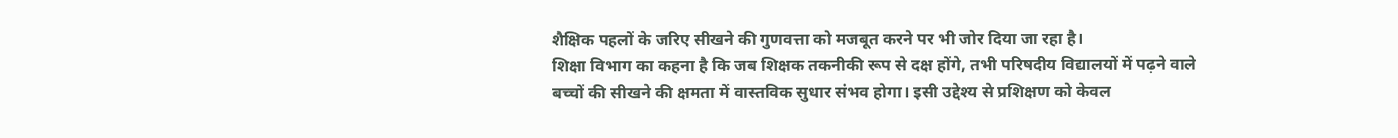शैक्षिक पहलों के जरिए सीखने की गुणवत्ता को मजबूत करने पर भी जोर दिया जा रहा है।
शिक्षा विभाग का कहना है कि जब शिक्षक तकनीकी रूप से दक्ष होंगे, तभी परिषदीय विद्यालयों में पढ़ने वाले बच्चों की सीखने की क्षमता में वास्तविक सुधार संभव होगा। इसी उद्देश्य से प्रशिक्षण को केवल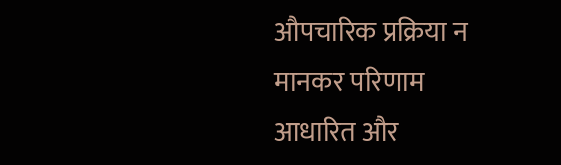औपचारिक प्रक्रिया न मानकर परिणाम आधारित और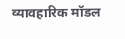व्यावहारिक मॉडल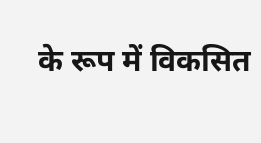के रूप में विकसित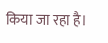किया जा रहा है।